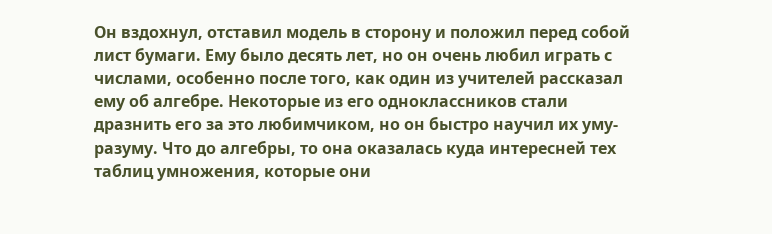Он вздохнул, отставил модель в сторону и положил перед собой лист бумаги. Ему было десять лет, но он очень любил играть с числами, особенно после того, как один из учителей рассказал ему об алгебре. Некоторые из его одноклассников стали дразнить его за это любимчиком, но он быстро научил их уму-разуму. Что до алгебры, то она оказалась куда интересней тех таблиц умножения, которые они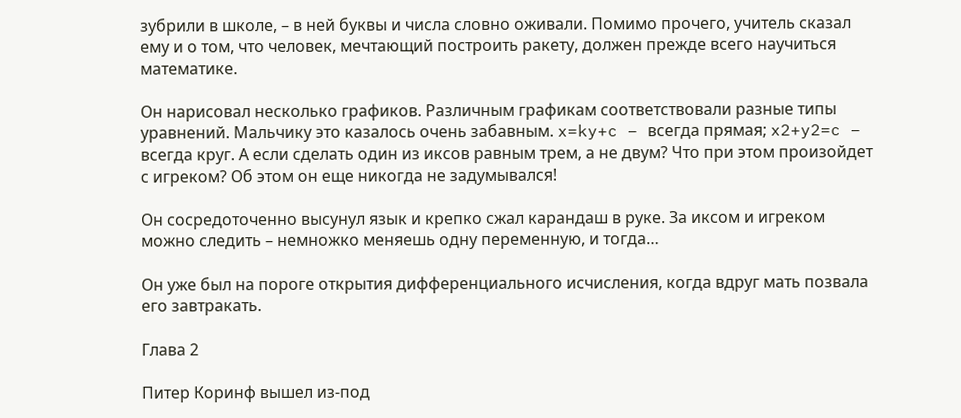зубрили в школе, – в ней буквы и числа словно оживали. Помимо прочего, учитель сказал ему и о том, что человек, мечтающий построить ракету, должен прежде всего научиться математике.

Он нарисовал несколько графиков. Различным графикам соответствовали разные типы уравнений. Мальчику это казалось очень забавным. x=ky+c – всегда прямая; x2+y2=c – всегда круг. А если сделать один из иксов равным трем, а не двум? Что при этом произойдет с игреком? Об этом он еще никогда не задумывался!

Он сосредоточенно высунул язык и крепко сжал карандаш в руке. За иксом и игреком можно следить – немножко меняешь одну переменную, и тогда…

Он уже был на пороге открытия дифференциального исчисления, когда вдруг мать позвала его завтракать.

Глава 2

Питер Коринф вышел из-под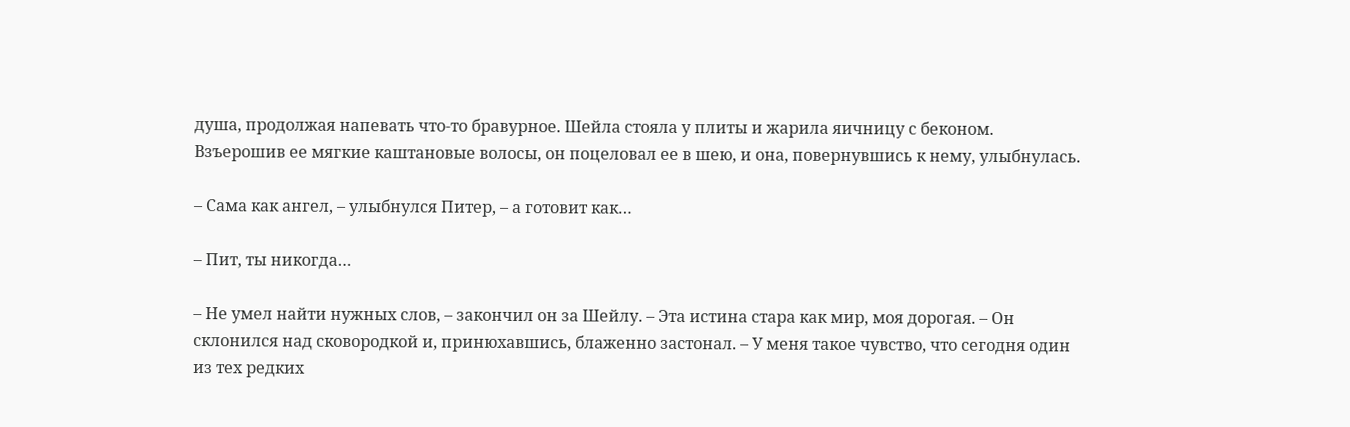душа, продолжая напевать что-то бравурное. Шейла стояла у плиты и жарила яичницу с беконом. Взъерошив ее мягкие каштановые волосы, он поцеловал ее в шею, и она, повернувшись к нему, улыбнулась.

– Сама как ангел, – улыбнулся Питер, – а готовит как…

– Пит, ты никогда…

– Не умел найти нужных слов, – закончил он за Шейлу. – Эта истина стара как мир, моя дорогая. – Он склонился над сковородкой и, принюхавшись, блаженно застонал. – У меня такое чувство, что сегодня один из тех редких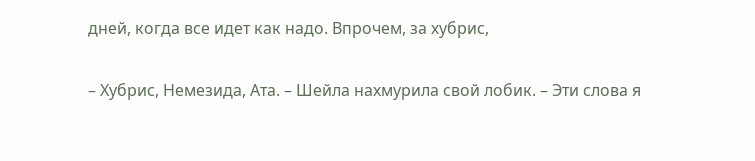дней, когда все идет как надо. Впрочем, за хубрис,

– Хубрис, Немезида, Ата. – Шейла нахмурила свой лобик. – Эти слова я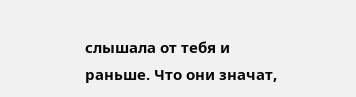слышала от тебя и раньше. Что они значат,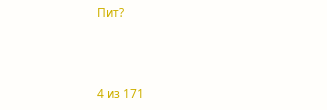Пит?



4 из 171